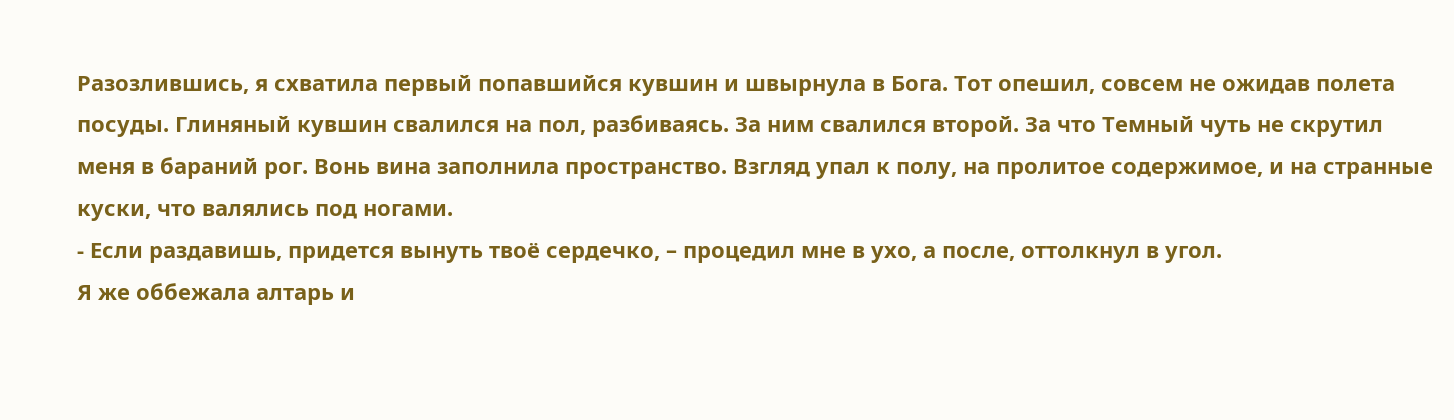Разозлившись, я схватила первый попавшийся кувшин и швырнула в Бога. Тот опешил, совсем не ожидав полета посуды. Глиняный кувшин свалился на пол, разбиваясь. За ним свалился второй. За что Темный чуть не скрутил меня в бараний рог. Вонь вина заполнила пространство. Взгляд упал к полу, на пролитое содержимое, и на странные куски, что валялись под ногами.
- Если раздавишь, придется вынуть твоё сердечко, – процедил мне в ухо, а после, оттолкнул в угол.
Я же оббежала алтарь и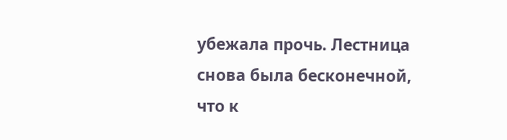убежала прочь. Лестница снова была бесконечной, что к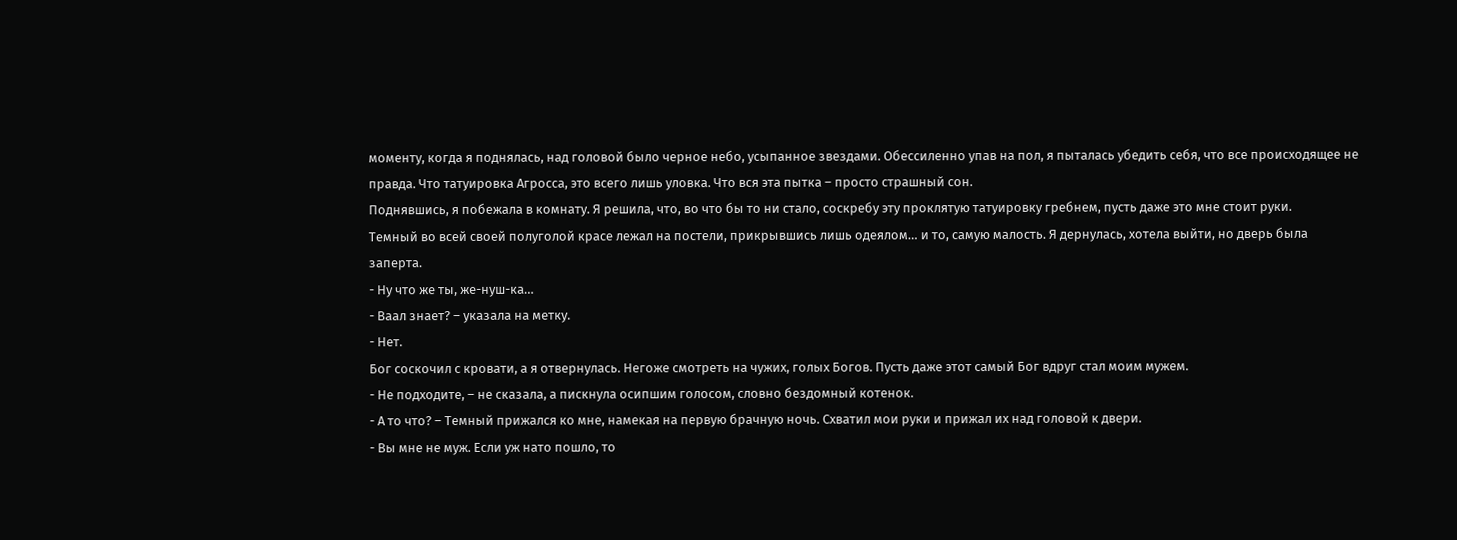моменту, когда я поднялась, над головой было черное небо, усыпанное звездами. Обессиленно упав на пол, я пыталась убедить себя, что все происходящее не правда. Что татуировка Агросса, это всего лишь уловка. Что вся эта пытка – просто страшный сон.
Поднявшись, я побежала в комнату. Я решила, что, во что бы то ни стало, соскребу эту проклятую татуировку гребнем, пусть даже это мне стоит руки.
Темный во всей своей полуголой красе лежал на постели, прикрывшись лишь одеялом… и то, самую малость. Я дернулась, хотела выйти, но дверь была заперта.
- Ну что же ты, же-нуш-ка…
- Ваал знает? – указала на метку.
- Нет.
Бог соскочил с кровати, а я отвернулась. Негоже смотреть на чужих, голых Богов. Пусть даже этот самый Бог вдруг стал моим мужем.
- Не подходите, – не сказала, а пискнула осипшим голосом, словно бездомный котенок.
- А то что? – Темный прижался ко мне, намекая на первую брачную ночь. Схватил мои руки и прижал их над головой к двери.
- Вы мне не муж. Если уж нато пошло, то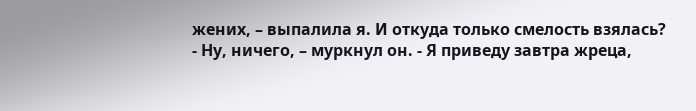жених, – выпалила я. И откуда только смелость взялась?
- Ну, ничего, – муркнул он. - Я приведу завтра жреца,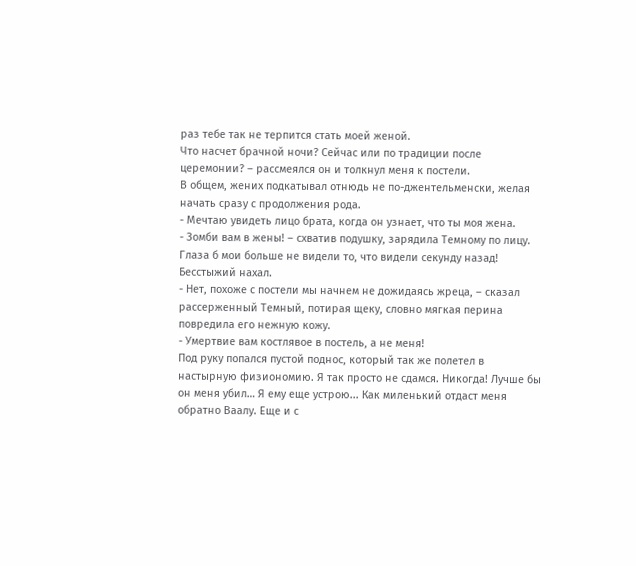раз тебе так не терпится стать моей женой.
Что насчет брачной ночи? Сейчас или по традиции после церемонии? – рассмеялся он и толкнул меня к постели.
В общем, жених подкатывал отнюдь не по-джентельменски, желая начать сразу с продолжения рода.
- Мечтаю увидеть лицо брата, когда он узнает, что ты моя жена.
- Зомби вам в жены! – схватив подушку, зарядила Темному по лицу.
Глаза б мои больше не видели то, что видели секунду назад! Бесстыжий нахал.
- Нет, похоже с постели мы начнем не дожидаясь жреца, – сказал рассерженный Темный, потирая щеку, словно мягкая перина повредила его нежную кожу.
- Умертвие вам костлявое в постель, а не меня!
Под руку попался пустой поднос, который так же полетел в настырную физиономию. Я так просто не сдамся. Никогда! Лучше бы он меня убил… Я ему еще устрою... Как миленький отдаст меня обратно Ваалу. Еще и с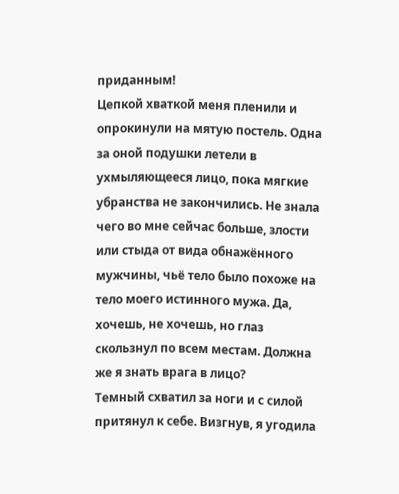приданным!
Цепкой хваткой меня пленили и опрокинули на мятую постель. Одна за оной подушки летели в ухмыляющееся лицо, пока мягкие убранства не закончились. Не знала чего во мне сейчас больше, злости или стыда от вида обнажённого мужчины, чьё тело было похоже на тело моего истинного мужа. Да, хочешь, не хочешь, но глаз скользнул по всем местам. Должна же я знать врага в лицо?
Темный схватил за ноги и с силой притянул к себе. Визгнув, я угодила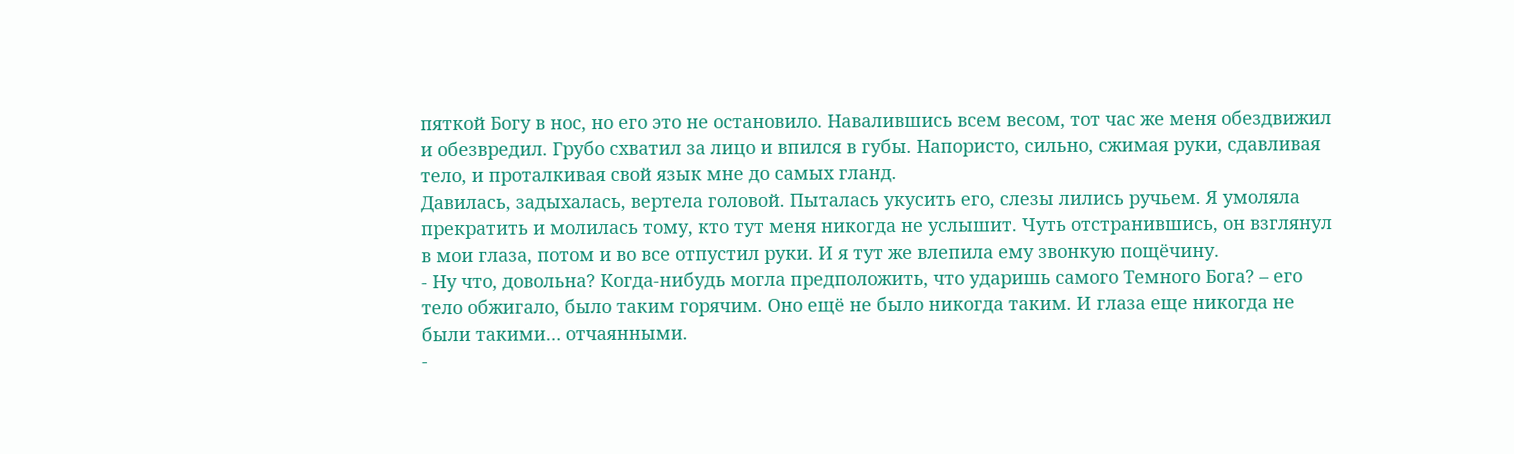пяткой Богу в нос, но его это не остановило. Навалившись всем весом, тот час же меня обездвижил и обезвредил. Грубо схватил за лицо и впился в губы. Напористо, сильно, сжимая руки, сдавливая тело, и проталкивая свой язык мне до самых гланд.
Давилась, задыхалась, вертела головой. Пыталась укусить его, слезы лились ручьем. Я умоляла прекратить и молилась тому, кто тут меня никогда не услышит. Чуть отстранившись, он взглянул в мои глаза, потом и во все отпустил руки. И я тут же влепила ему звонкую пощёчину.
- Ну что, довольна? Когда-нибудь могла предположить, что ударишь самого Темного Бога? – его тело обжигало, было таким горячим. Оно ещё не было никогда таким. И глаза еще никогда не были такими… отчаянными.
-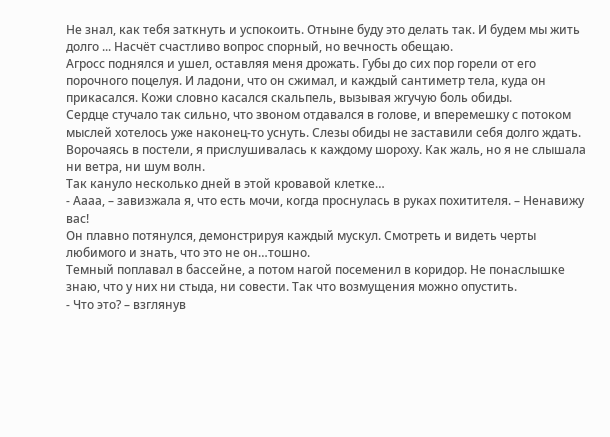Не знал, как тебя заткнуть и успокоить. Отныне буду это делать так. И будем мы жить долго ... Насчёт счастливо вопрос спорный, но вечность обещаю.
Агросс поднялся и ушел, оставляя меня дрожать. Губы до сих пор горели от его порочного поцелуя. И ладони, что он сжимал, и каждый сантиметр тела, куда он прикасался. Кожи словно касался скальпель, вызывая жгучую боль обиды.
Сердце стучало так сильно, что звоном отдавался в голове, и вперемешку с потоком мыслей хотелось уже наконец-то уснуть. Слезы обиды не заставили себя долго ждать. Ворочаясь в постели, я прислушивалась к каждому шороху. Как жаль, но я не слышала ни ветра, ни шум волн.
Так кануло несколько дней в этой кровавой клетке…
- Аааа, – завизжала я, что есть мочи, когда проснулась в руках похитителя. – Ненавижу вас!
Он плавно потянулся, демонстрируя каждый мускул. Смотреть и видеть черты любимого и знать, что это не он…тошно.
Темный поплавал в бассейне, а потом нагой посеменил в коридор. Не понаслышке знаю, что у них ни стыда, ни совести. Так что возмущения можно опустить.
- Что это? – взглянув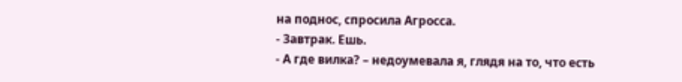на поднос, спросила Агросса.
- Завтрак. Ешь.
- А где вилка? – недоумевала я, глядя на то, что есть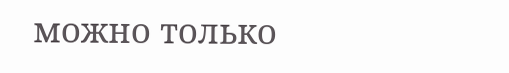можно только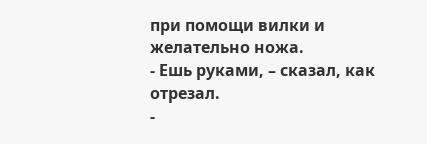при помощи вилки и желательно ножа.
- Ешь руками, – сказал, как отрезал.
-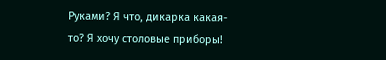Руками? Я что, дикарка какая-то? Я хочу столовые приборы!